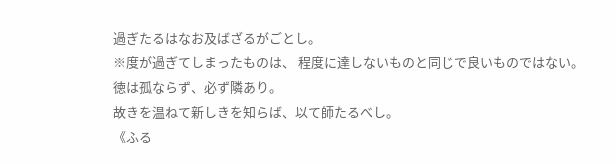過ぎたるはなお及ばざるがごとし。
※度が過ぎてしまったものは、 程度に達しないものと同じで良いものではない。
徳は孤ならず、必ず隣あり。
故きを温ねて新しきを知らば、以て師たるべし。
《ふる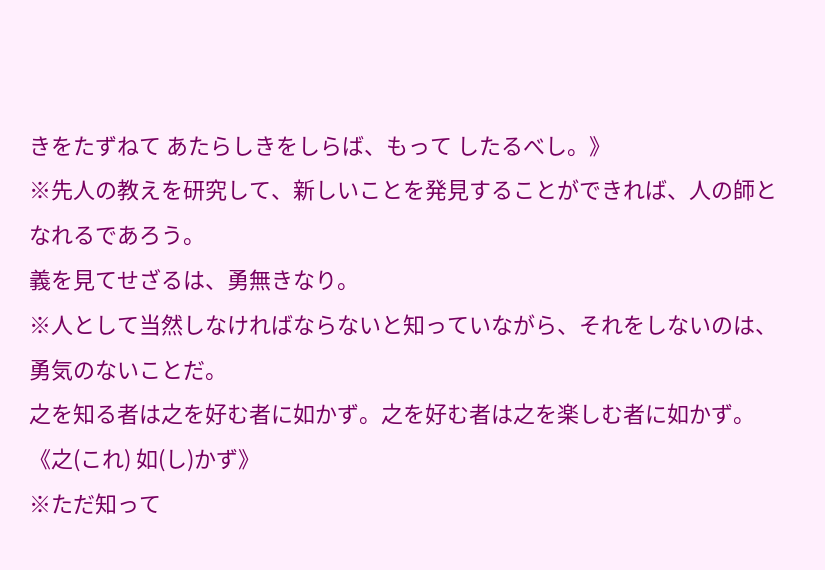きをたずねて あたらしきをしらば、もって したるべし。》
※先人の教えを研究して、新しいことを発見することができれば、人の師となれるであろう。
義を見てせざるは、勇無きなり。
※人として当然しなければならないと知っていながら、それをしないのは、勇気のないことだ。
之を知る者は之を好む者に如かず。之を好む者は之を楽しむ者に如かず。
《之(これ) 如(し)かず》
※ただ知って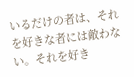いるだけの者は、それを好きな者には敵わない。それを好き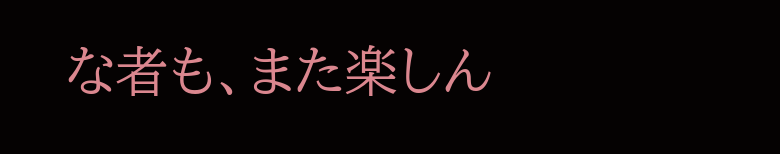な者も、また楽しん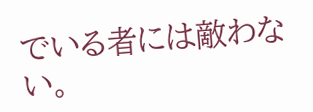でいる者には敵わない。